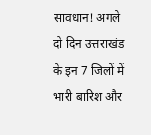सावधान! अगले दो दिन उत्तराखंड के इन 7 जिलों में भारी बारिश और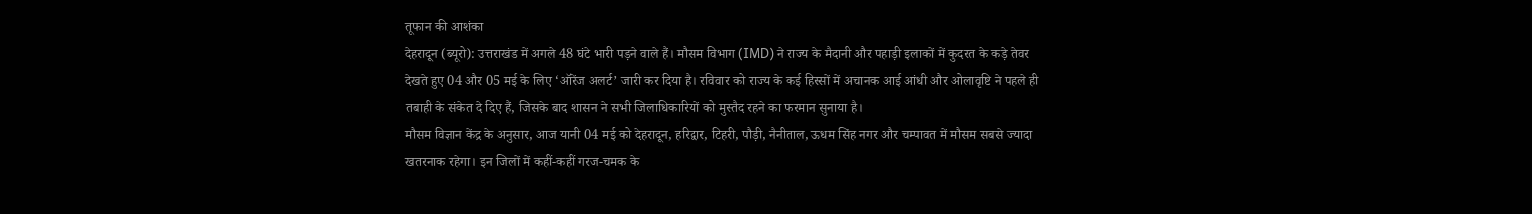तूफान की आशंका
देहरादून (ब्यूरो): उत्तराखंड में अगले 48 घंटे भारी पड़ने वाले हैं। मौसम विभाग (IMD) ने राज्य के मैदानी और पहाड़ी इलाकों में कुदरत के कड़े तेवर देखते हुए 04 और 05 मई के लिए ‘ऑरेंज अलर्ट’ जारी कर दिया है। रविवार को राज्य के कई हिस्सों में अचानक आई आंधी और ओलावृष्टि ने पहले ही तबाही के संकेत दे दिए हैं, जिसके बाद शासन ने सभी जिलाधिकारियों को मुस्तैद रहने का फरमान सुनाया है।
मौसम विज्ञान केंद्र के अनुसार, आज यानी 04 मई को देहरादून, हरिद्वार, टिहरी, पौड़ी, नैनीताल, ऊधम सिंह नगर और चम्पावत में मौसम सबसे ज्यादा खतरनाक रहेगा। इन जिलों में कहीं-कहीं गरज-चमक के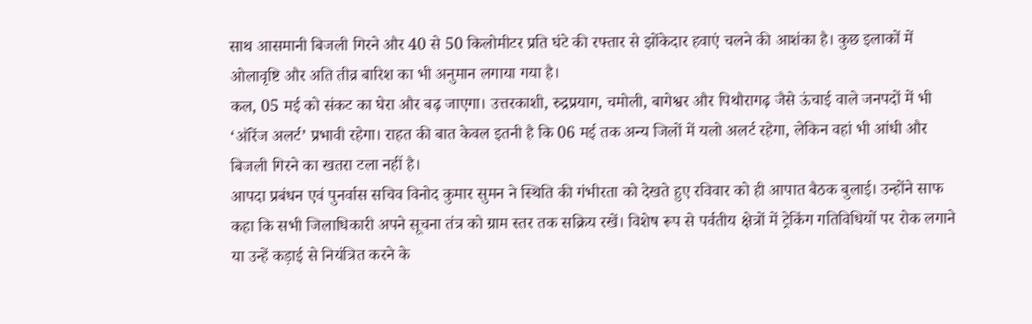साथ आसमानी बिजली गिरने और 40 से 50 किलोमीटर प्रति घंटे की रफ्तार से झोंकेदार हवाएं चलने की आशंका है। कुछ इलाकों में ओलावृष्टि और अति तीव्र बारिश का भी अनुमान लगाया गया है।
कल, 05 मई को संकट का घेरा और बढ़ जाएगा। उत्तरकाशी, रुद्रप्रयाग, चमोली, बागेश्वर और पिथौरागढ़ जैसे ऊंचाई वाले जनपदों में भी ‘ऑरेंज अलर्ट’ प्रभावी रहेगा। राहत की बात केवल इतनी है कि 06 मई तक अन्य जिलों में यलो अलर्ट रहेगा, लेकिन वहां भी आंधी और बिजली गिरने का खतरा टला नहीं है।
आपदा प्रबंधन एवं पुनर्वास सचिव विनोद कुमार सुमन ने स्थिति की गंभीरता को देखते हुए रविवार को ही आपात बैठक बुलाई। उन्होंने साफ कहा कि सभी जिलाधिकारी अपने सूचना तंत्र को ग्राम स्तर तक सक्रिय रखें। विशेष रूप से पर्वतीय क्षेत्रों में ट्रेकिंग गतिविधियों पर रोक लगाने या उन्हें कड़ाई से नियंत्रित करने के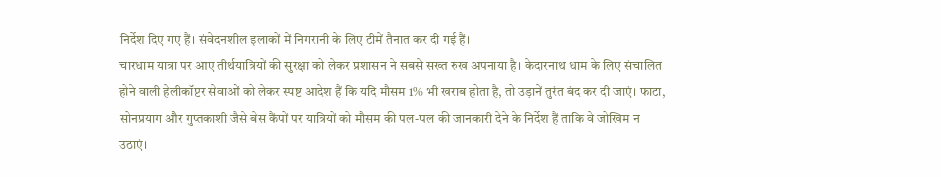निर्देश दिए गए हैं। संवेदनशील इलाकों में निगरानी के लिए टीमें तैनात कर दी गई हैं।
चारधाम यात्रा पर आए तीर्थयात्रियों की सुरक्षा को लेकर प्रशासन ने सबसे सख्त रुख अपनाया है। केदारनाथ धाम के लिए संचालित होने वाली हेलीकॉप्टर सेवाओं को लेकर स्पष्ट आदेश हैं कि यदि मौसम 1% भी खराब होता है, तो उड़ानें तुरंत बंद कर दी जाएं। फाटा, सोनप्रयाग और गुप्तकाशी जैसे बेस कैंपों पर यात्रियों को मौसम की पल-पल की जानकारी देने के निर्देश हैं ताकि वे जोखिम न उठाएं।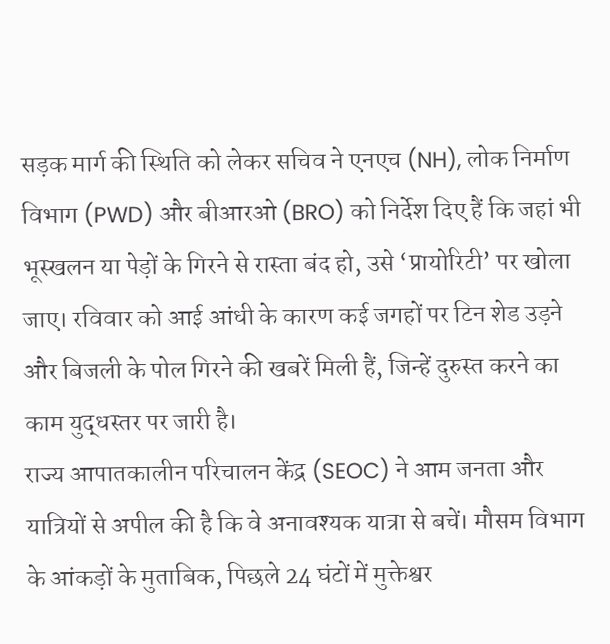सड़क मार्ग की स्थिति को लेकर सचिव ने एनएच (NH), लोक निर्माण विभाग (PWD) और बीआरओ (BRO) को निर्देश दिए हैं कि जहां भी भूस्खलन या पेड़ों के गिरने से रास्ता बंद हो, उसे ‘प्रायोरिटी’ पर खोला जाए। रविवार को आई आंधी के कारण कई जगहों पर टिन शेड उड़ने और बिजली के पोल गिरने की खबरें मिली हैं, जिन्हें दुरुस्त करने का काम युद्धस्तर पर जारी है।
राज्य आपातकालीन परिचालन केंद्र (SEOC) ने आम जनता और यात्रियों से अपील की है कि वे अनावश्यक यात्रा से बचें। मौसम विभाग के आंकड़ों के मुताबिक, पिछले 24 घंटों में मुक्तेश्वर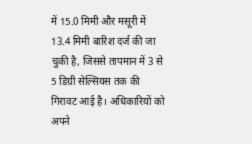में 15.0 मिमी और मसूरी में 13.4 मिमी बारिश दर्ज की जा चुकी है, जिससे तापमान में 3 से 5 डिग्री सेल्सियस तक की गिरावट आई है। अधिकारियों को अपने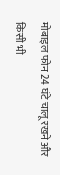मोबाइल फोन 24 घंटे चालू रखने और किसी भी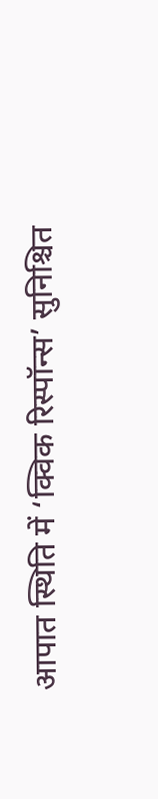आपात स्थिति में ‘क्विक रिस्पॉन्स’ सुनिश्चित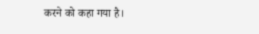करने को कहा गया है।